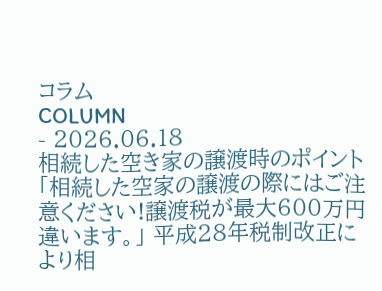コラム
COLUMN
- 2026.06.18
相続した空き家の譲渡時のポイント
「相続した空家の譲渡の際にはご注意ください!譲渡税が最大600万円違います。」 平成28年税制改正により相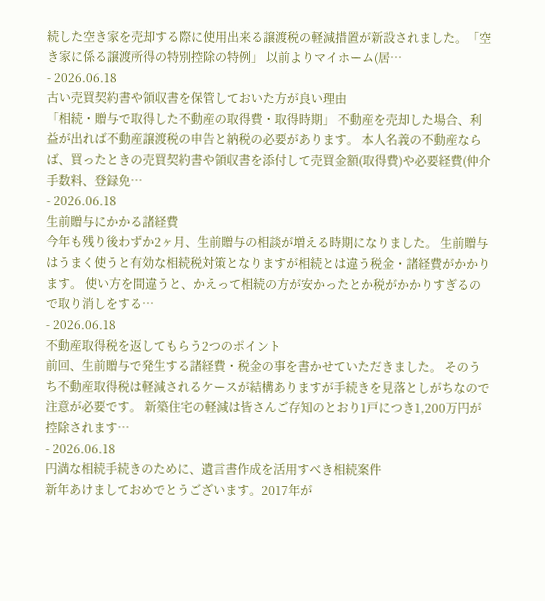続した空き家を売却する際に使用出来る譲渡税の軽減措置が新設されました。「空き家に係る譲渡所得の特別控除の特例」 以前よりマイホーム(居…
- 2026.06.18
古い売買契約書や領収書を保管しておいた方が良い理由
「相続・贈与で取得した不動産の取得費・取得時期」 不動産を売却した場合、利益が出れば不動産譲渡税の申告と納税の必要があります。 本人名義の不動産ならば、買ったときの売買契約書や領収書を添付して売買金額(取得費)や必要経費(仲介手数料、登録免…
- 2026.06.18
生前贈与にかかる諸経費
今年も残り後わずか2ヶ月、生前贈与の相談が増える時期になりました。 生前贈与はうまく使うと有効な相続税対策となりますが相続とは違う税金・諸経費がかかります。 使い方を間違うと、かえって相続の方が安かったとか税がかかりすぎるので取り消しをする…
- 2026.06.18
不動産取得税を返してもらう2つのポイント
前回、生前贈与で発生する諸経費・税金の事を書かせていただきました。 そのうち不動産取得税は軽減されるケースが結構ありますが手続きを見落としがちなので注意が必要です。 新築住宅の軽減は皆さんご存知のとおり1戸につき1,200万円が控除されます…
- 2026.06.18
円満な相続手続きのために、遺言書作成を活用すべき相続案件
新年あけましておめでとうございます。2017年が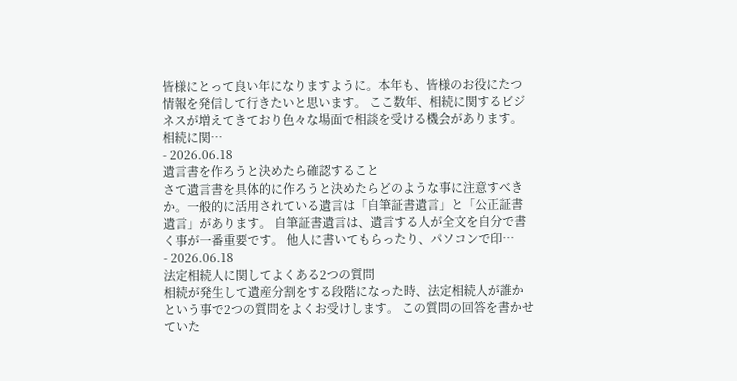皆様にとって良い年になりますように。本年も、皆様のお役にたつ情報を発信して行きたいと思います。 ここ数年、相続に関するビジネスが増えてきており色々な場面で相談を受ける機会があります。 相続に関…
- 2026.06.18
遺言書を作ろうと決めたら確認すること
さて遺言書を具体的に作ろうと決めたらどのような事に注意すべきか。一般的に活用されている遺言は「自筆証書遺言」と「公正証書遺言」があります。 自筆証書遺言は、遺言する人が全文を自分で書く事が一番重要です。 他人に書いてもらったり、パソコンで印…
- 2026.06.18
法定相続人に関してよくある2つの質問
相続が発生して遺産分割をする段階になった時、法定相続人が誰かという事で2つの質問をよくお受けします。 この質問の回答を書かせていた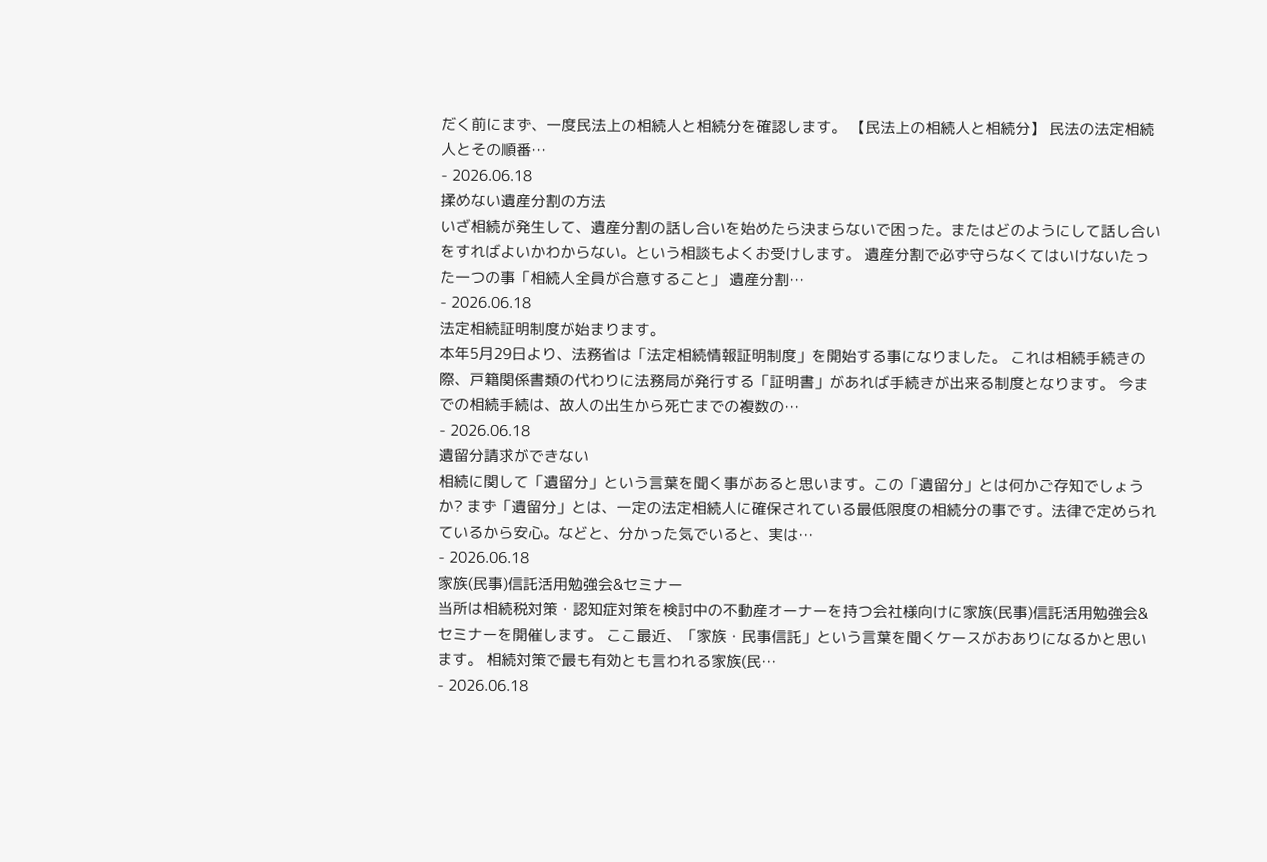だく前にまず、一度民法上の相続人と相続分を確認します。 【民法上の相続人と相続分】 民法の法定相続人とその順番…
- 2026.06.18
揉めない遺産分割の方法
いざ相続が発生して、遺産分割の話し合いを始めたら決まらないで困った。またはどのようにして話し合いをすればよいかわからない。という相談もよくお受けします。 遺産分割で必ず守らなくてはいけないたった一つの事「相続人全員が合意すること」 遺産分割…
- 2026.06.18
法定相続証明制度が始まります。
本年5月29日より、法務省は「法定相続情報証明制度」を開始する事になりました。 これは相続手続きの際、戸籍関係書類の代わりに法務局が発行する「証明書」があれば手続きが出来る制度となります。 今までの相続手続は、故人の出生から死亡までの複数の…
- 2026.06.18
遺留分請求ができない
相続に関して「遺留分」という言葉を聞く事があると思います。この「遺留分」とは何かご存知でしょうか? まず「遺留分」とは、一定の法定相続人に確保されている最低限度の相続分の事です。法律で定められているから安心。などと、分かった気でいると、実は…
- 2026.06.18
家族(民事)信託活用勉強会&セミナー
当所は相続税対策・認知症対策を検討中の不動産オーナーを持つ会社様向けに家族(民事)信託活用勉強会&セミナーを開催します。 ここ最近、「家族・民事信託」という言葉を聞くケースがおありになるかと思います。 相続対策で最も有効とも言われる家族(民…
- 2026.06.18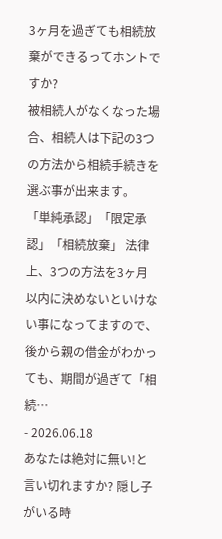3ヶ月を過ぎても相続放棄ができるってホントですか?
被相続人がなくなった場合、相続人は下記の3つの方法から相続手続きを選ぶ事が出来ます。 「単純承認」「限定承認」「相続放棄」 法律上、3つの方法を3ヶ月以内に決めないといけない事になってますので、後から親の借金がわかっても、期間が過ぎて「相続…
- 2026.06.18
あなたは絶対に無い!と言い切れますか? 隠し子がいる時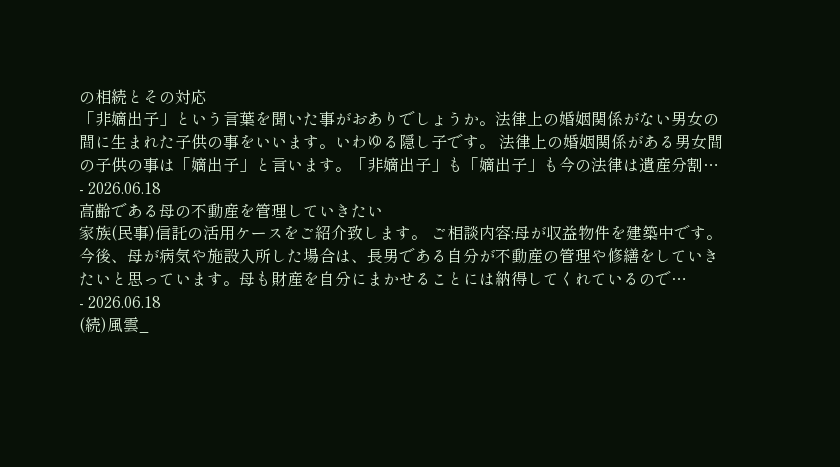の相続とその対応
「非嫡出子」という言葉を聞いた事がおありでしょうか。法律上の婚姻関係がない男女の間に生まれた子供の事をいいます。いわゆる隠し子です。 法律上の婚姻関係がある男女間の子供の事は「嫡出子」と言います。「非嫡出子」も「嫡出子」も今の法律は遺産分割…
- 2026.06.18
高齢である母の不動産を管理していきたい
家族(民事)信託の活用ケースをご紹介致します。 ご相談内容:母が収益物件を建築中です。今後、母が病気や施設入所した場合は、長男である自分が不動産の管理や修繕をしていきたいと思っています。母も財産を自分にまかせることには納得してくれているので…
- 2026.06.18
(続)風雲_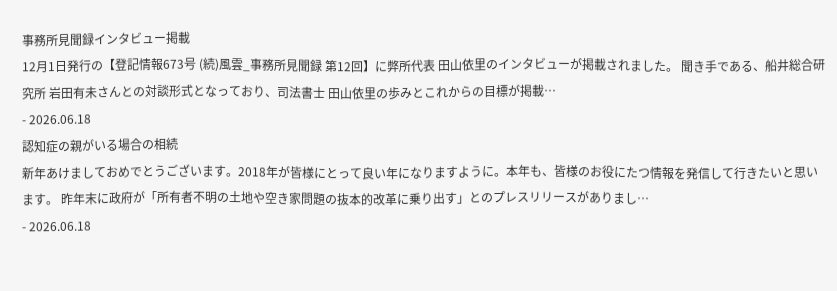事務所見聞録インタビュー掲載
12月1日発行の【登記情報673号 (続)風雲_事務所見聞録 第12回】に弊所代表 田山依里のインタビューが掲載されました。 聞き手である、船井総合研究所 岩田有未さんとの対談形式となっており、司法書士 田山依里の歩みとこれからの目標が掲載…
- 2026.06.18
認知症の親がいる場合の相続
新年あけましておめでとうございます。2018年が皆様にとって良い年になりますように。本年も、皆様のお役にたつ情報を発信して行きたいと思います。 昨年末に政府が「所有者不明の土地や空き家問題の抜本的改革に乗り出す」とのプレスリリースがありまし…
- 2026.06.18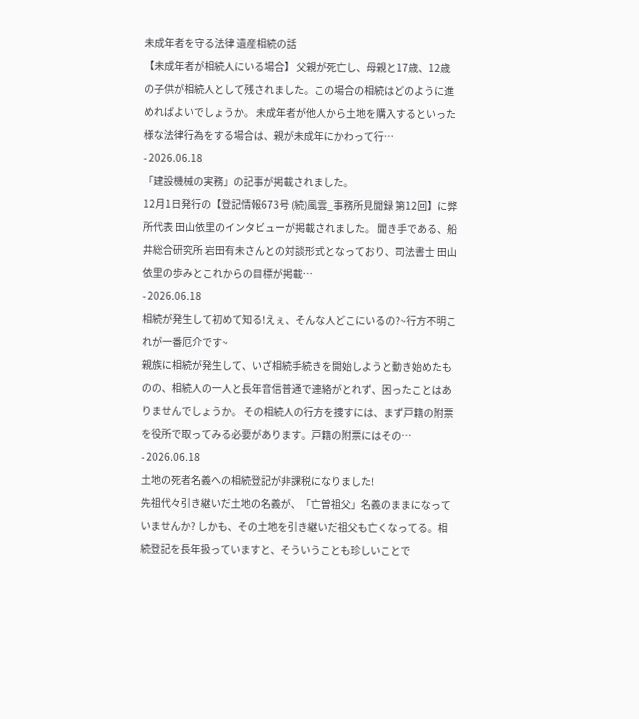未成年者を守る法律 遺産相続の話
【未成年者が相続人にいる場合】 父親が死亡し、母親と17歳、12歳の子供が相続人として残されました。この場合の相続はどのように進めればよいでしょうか。 未成年者が他人から土地を購入するといった様な法律行為をする場合は、親が未成年にかわって行…
- 2026.06.18
「建設機械の実務」の記事が掲載されました。
12月1日発行の【登記情報673号 (続)風雲_事務所見聞録 第12回】に弊所代表 田山依里のインタビューが掲載されました。 聞き手である、船井総合研究所 岩田有未さんとの対談形式となっており、司法書士 田山依里の歩みとこれからの目標が掲載…
- 2026.06.18
相続が発生して初めて知る!えぇ、そんな人どこにいるの?~行方不明これが一番厄介です~
親族に相続が発生して、いざ相続手続きを開始しようと動き始めたものの、相続人の一人と長年音信普通で連絡がとれず、困ったことはありませんでしょうか。 その相続人の行方を捜すには、まず戸籍の附票を役所で取ってみる必要があります。戸籍の附票にはその…
- 2026.06.18
土地の死者名義への相続登記が非課税になりました!
先祖代々引き継いだ土地の名義が、「亡曽祖父」名義のままになっていませんか? しかも、その土地を引き継いだ祖父も亡くなってる。相続登記を長年扱っていますと、そういうことも珍しいことで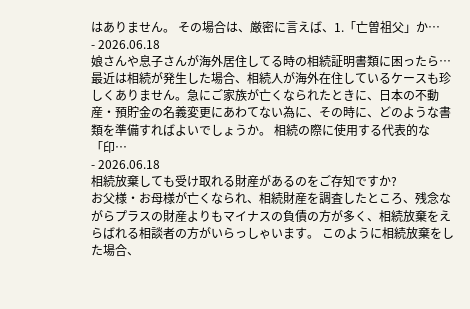はありません。 その場合は、厳密に言えば、1.「亡曽祖父」か…
- 2026.06.18
娘さんや息子さんが海外居住してる時の相続証明書類に困ったら…
最近は相続が発生した場合、相続人が海外在住しているケースも珍しくありません。急にご家族が亡くなられたときに、日本の不動産・預貯金の名義変更にあわてない為に、その時に、どのような書類を準備すればよいでしょうか。 相続の際に使用する代表的な「印…
- 2026.06.18
相続放棄しても受け取れる財産があるのをご存知ですか?
お父様・お母様が亡くなられ、相続財産を調査したところ、残念ながらプラスの財産よりもマイナスの負債の方が多く、相続放棄をえらばれる相談者の方がいらっしゃいます。 このように相続放棄をした場合、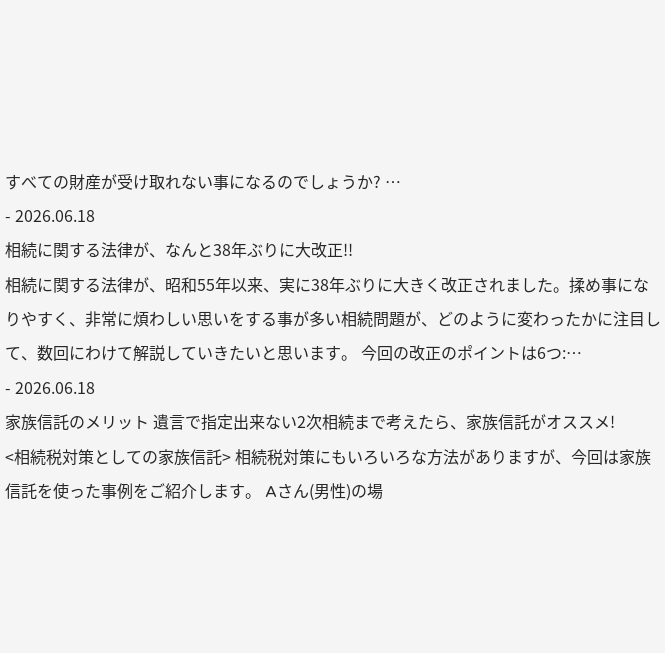すべての財産が受け取れない事になるのでしょうか? …
- 2026.06.18
相続に関する法律が、なんと38年ぶりに大改正!!
相続に関する法律が、昭和55年以来、実に38年ぶりに大きく改正されました。揉め事になりやすく、非常に煩わしい思いをする事が多い相続問題が、どのように変わったかに注目して、数回にわけて解説していきたいと思います。 今回の改正のポイントは6つ:…
- 2026.06.18
家族信託のメリット 遺言で指定出来ない2次相続まで考えたら、家族信託がオススメ!
<相続税対策としての家族信託> 相続税対策にもいろいろな方法がありますが、今回は家族信託を使った事例をご紹介します。 Aさん(男性)の場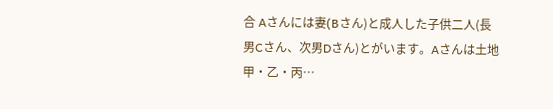合 Aさんには妻(Bさん)と成人した子供二人(長男Cさん、次男Dさん)とがいます。Aさんは土地甲・乙・丙…